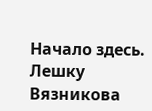Начало здесь.
Лешку Вязникова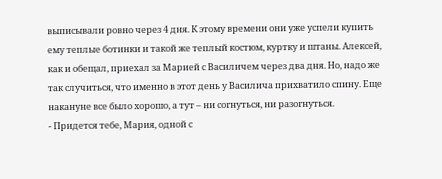выписывали ровно через 4 дня. К этому времени они уже успели купить ему теплые ботинки и такой же теплый костюм, куртку и штаны. Алексей, как и обещал, приехал за Марией с Василичем через два дня. Но, надо же так случиться, что именно в этот день у Василича прихватило спину. Еще накануне все было хорошо, а тут – ни согнуться, ни разогнуться.
- Придется тебе, Мария, одной с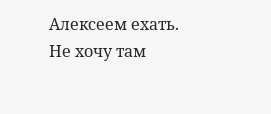Алексеем ехать. Не хочу там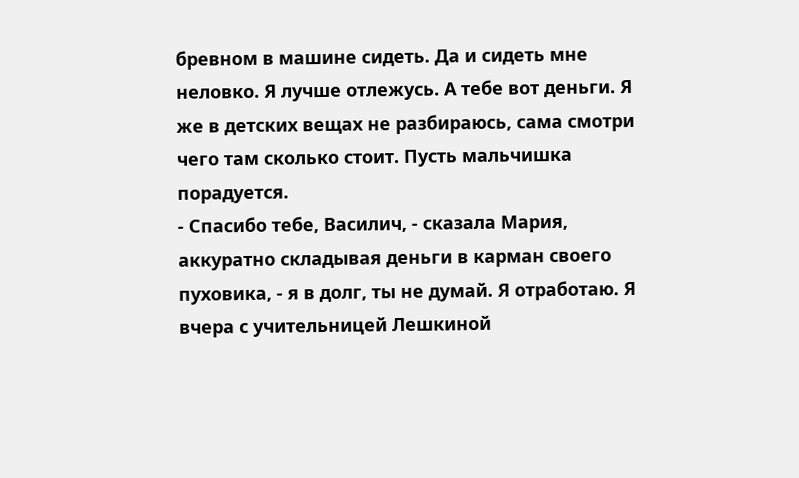бревном в машине сидеть. Да и сидеть мне неловко. Я лучше отлежусь. А тебе вот деньги. Я же в детских вещах не разбираюсь, сама смотри чего там сколько стоит. Пусть мальчишка порадуется.
- Спасибо тебе, Василич, - сказала Мария, аккуратно складывая деньги в карман своего пуховика, - я в долг, ты не думай. Я отработаю. Я вчера с учительницей Лешкиной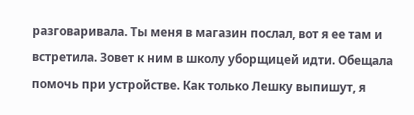разговаривала. Ты меня в магазин послал, вот я ее там и встретила. Зовет к ним в школу уборщицей идти. Обещала помочь при устройстве. Как только Лешку выпишут, я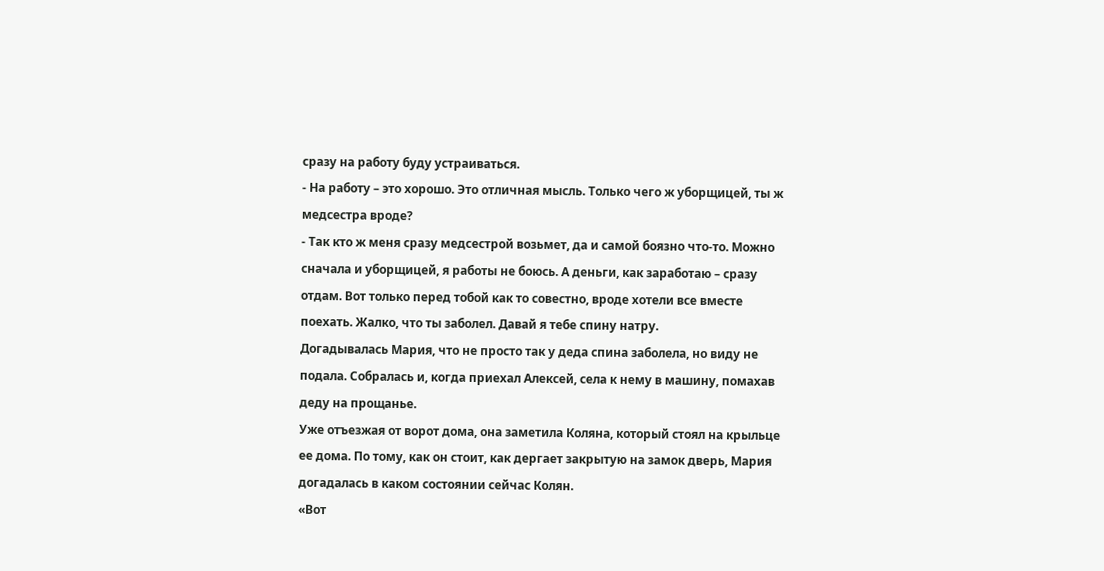сразу на работу буду устраиваться.
- На работу – это хорошо. Это отличная мысль. Только чего ж уборщицей, ты ж медсестра вроде?
- Так кто ж меня сразу медсестрой возьмет, да и самой боязно что-то. Можно сначала и уборщицей, я работы не боюсь. А деньги, как заработаю – сразу отдам. Вот только перед тобой как то совестно, вроде хотели все вместе поехать. Жалко, что ты заболел. Давай я тебе спину натру.
Догадывалась Мария, что не просто так у деда спина заболела, но виду не подала. Собралась и, когда приехал Алексей, села к нему в машину, помахав деду на прощанье.
Уже отъезжая от ворот дома, она заметила Коляна, который стоял на крыльце ее дома. По тому, как он стоит, как дергает закрытую на замок дверь, Мария догадалась в каком состоянии сейчас Колян.
«Вот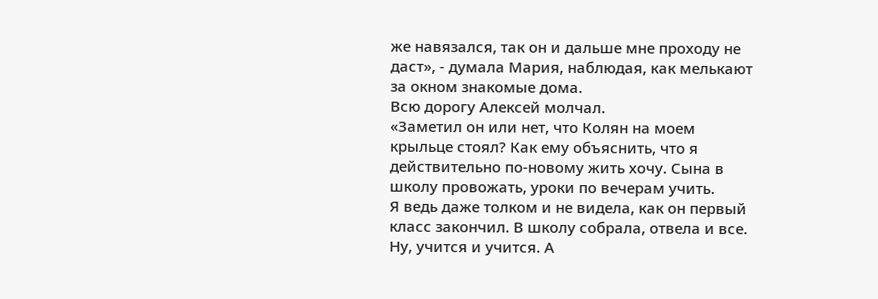же навязался, так он и дальше мне проходу не даст», - думала Мария, наблюдая, как мелькают за окном знакомые дома.
Всю дорогу Алексей молчал.
«Заметил он или нет, что Колян на моем крыльце стоял? Как ему объяснить, что я действительно по-новому жить хочу. Сына в школу провожать, уроки по вечерам учить.
Я ведь даже толком и не видела, как он первый класс закончил. В школу собрала, отвела и все. Ну, учится и учится. А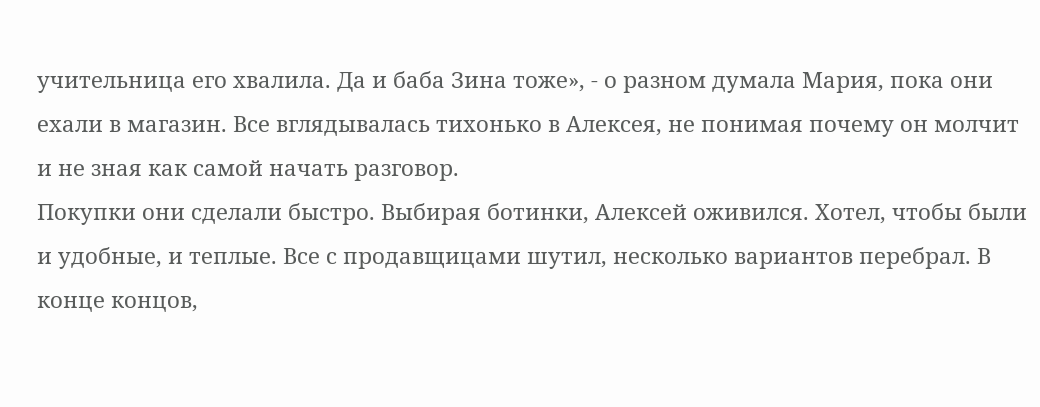учительница его хвалила. Да и баба Зина тоже», - о разном думала Мария, пока они ехали в магазин. Все вглядывалась тихонько в Алексея, не понимая почему он молчит и не зная как самой начать разговор.
Покупки они сделали быстро. Выбирая ботинки, Алексей оживился. Хотел, чтобы были и удобные, и теплые. Все с продавщицами шутил, несколько вариантов перебрал. В конце концов,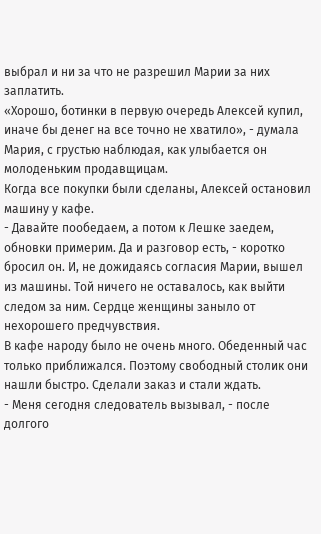выбрал и ни за что не разрешил Марии за них заплатить.
«Хорошо, ботинки в первую очередь Алексей купил, иначе бы денег на все точно не хватило», - думала Мария, с грустью наблюдая, как улыбается он молоденьким продавщицам.
Когда все покупки были сделаны, Алексей остановил машину у кафе.
- Давайте пообедаем, а потом к Лешке заедем, обновки примерим. Да и разговор есть, - коротко бросил он. И, не дожидаясь согласия Марии, вышел из машины. Той ничего не оставалось, как выйти следом за ним. Сердце женщины заныло от нехорошего предчувствия.
В кафе народу было не очень много. Обеденный час только приближался. Поэтому свободный столик они нашли быстро. Сделали заказ и стали ждать.
- Меня сегодня следователь вызывал, - после долгого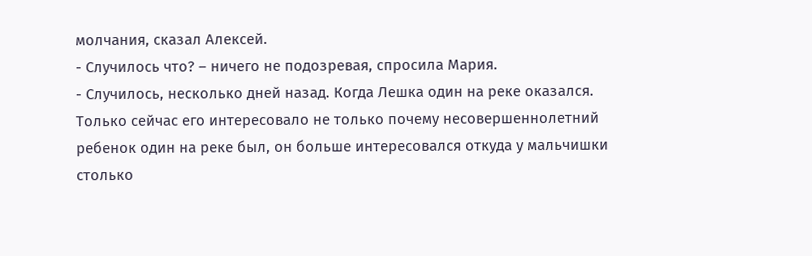молчания, сказал Алексей.
- Случилось что? – ничего не подозревая, спросила Мария.
- Случилось, несколько дней назад. Когда Лешка один на реке оказался. Только сейчас его интересовало не только почему несовершеннолетний ребенок один на реке был, он больше интересовался откуда у мальчишки столько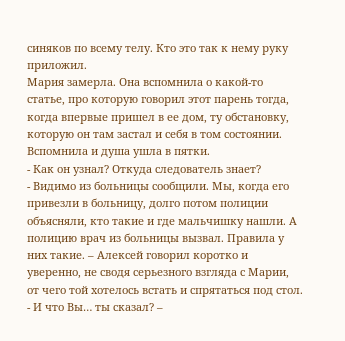синяков по всему телу. Кто это так к нему руку приложил.
Мария замерла. Она вспомнила о какой-то статье, про которую говорил этот парень тогда, когда впервые пришел в ее дом, ту обстановку, которую он там застал и себя в том состоянии. Вспомнила и душа ушла в пятки.
- Как он узнал? Откуда следователь знает?
- Видимо из больницы сообщили. Мы, когда его привезли в больницу, долго потом полиции объясняли, кто такие и где мальчишку нашли. А полицию врач из больницы вызвал. Правила у них такие. – Алексей говорил коротко и уверенно, не сводя серьезного взгляда с Марии, от чего той хотелось встать и спрятаться под стол.
- И что Вы… ты сказал? –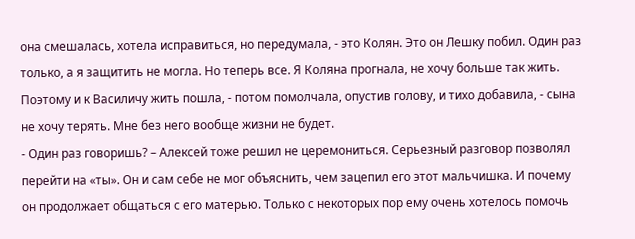она смешалась, хотела исправиться, но передумала, - это Колян. Это он Лешку побил. Один раз только, а я защитить не могла. Но теперь все. Я Коляна прогнала, не хочу больше так жить. Поэтому и к Василичу жить пошла, - потом помолчала, опустив голову, и тихо добавила, - сына не хочу терять. Мне без него вообще жизни не будет.
- Один раз говоришь? – Алексей тоже решил не церемониться. Серьезный разговор позволял перейти на «ты». Он и сам себе не мог объяснить, чем зацепил его этот мальчишка. И почему он продолжает общаться с его матерью. Только с некоторых пор ему очень хотелось помочь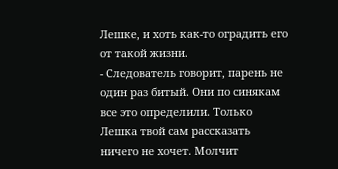Лешке, и хоть как-то оградить его от такой жизни.
- Следователь говорит, парень не один раз битый. Они по синякам все это определили. Только Лешка твой сам рассказать ничего не хочет. Молчит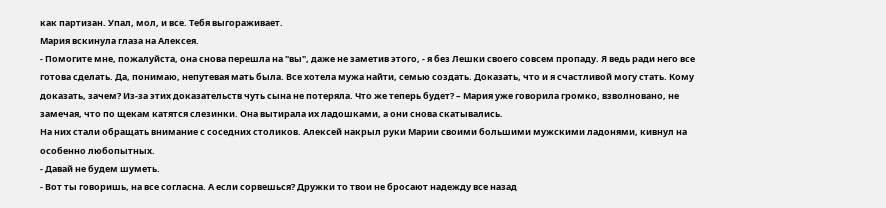как партизан. Упал, мол, и все. Тебя выгораживает.
Мария вскинула глаза на Алексея.
- Помогите мне, пожалуйста, она снова перешла на "вы", даже не заметив этого, - я без Лешки своего совсем пропаду. Я ведь ради него все готова сделать. Да, понимаю, непутевая мать была. Все хотела мужа найти, семью создать. Доказать, что и я счастливой могу стать. Кому доказать, зачем? Из-за этих доказательств чуть сына не потеряла. Что же теперь будет? – Мария уже говорила громко, взволновано, не замечая, что по щекам катятся слезинки. Она вытирала их ладошками, а они снова скатывались.
На них стали обращать внимание с соседних столиков. Алексей накрыл руки Марии своими большими мужскими ладонями, кивнул на особенно любопытных.
- Давай не будем шуметь.
- Вот ты говоришь, на все согласна. А если сорвешься? Дружки то твои не бросают надежду все назад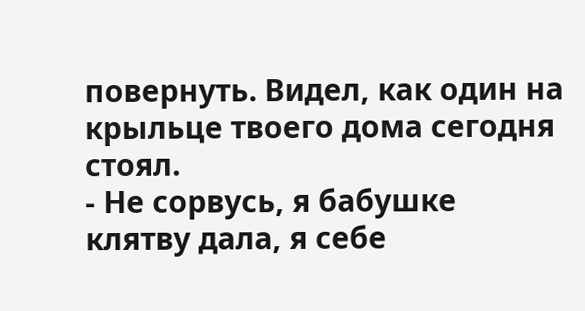повернуть. Видел, как один на крыльце твоего дома сегодня стоял.
- Не сорвусь, я бабушке клятву дала, я себе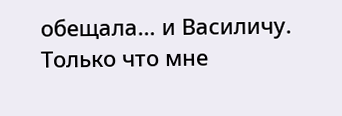обещала… и Василичу. Только что мне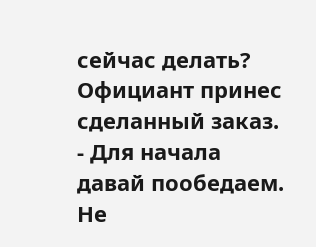сейчас делать?
Официант принес сделанный заказ.
- Для начала давай пообедаем. Не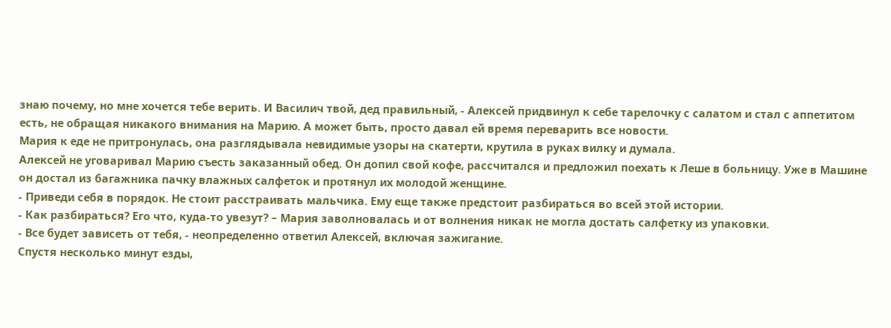знаю почему, но мне хочется тебе верить. И Василич твой, дед правильный, - Алексей придвинул к себе тарелочку с салатом и стал с аппетитом есть, не обращая никакого внимания на Марию. А может быть, просто давал ей время переварить все новости.
Мария к еде не притронулась, она разглядывала невидимые узоры на скатерти, крутила в руках вилку и думала.
Алексей не уговаривал Марию съесть заказанный обед. Он допил свой кофе, рассчитался и предложил поехать к Леше в больницу. Уже в Машине он достал из багажника пачку влажных салфеток и протянул их молодой женщине.
- Приведи себя в порядок. Не стоит расстраивать мальчика. Ему еще также предстоит разбираться во всей этой истории.
- Как разбираться? Его что, куда-то увезут? – Мария заволновалась и от волнения никак не могла достать салфетку из упаковки.
- Все будет зависеть от тебя, - неопределенно ответил Алексей, включая зажигание.
Спустя несколько минут езды,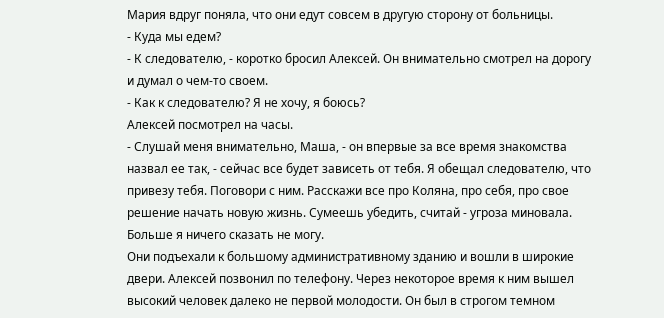Мария вдруг поняла, что они едут совсем в другую сторону от больницы.
- Куда мы едем?
- К следователю, - коротко бросил Алексей. Он внимательно смотрел на дорогу и думал о чем-то своем.
- Как к следователю? Я не хочу, я боюсь?
Алексей посмотрел на часы.
- Слушай меня внимательно, Маша, - он впервые за все время знакомства назвал ее так, - сейчас все будет зависеть от тебя. Я обещал следователю, что привезу тебя. Поговори с ним. Расскажи все про Коляна, про себя, про свое решение начать новую жизнь. Сумеешь убедить, считай - угроза миновала. Больше я ничего сказать не могу.
Они подъехали к большому административному зданию и вошли в широкие двери. Алексей позвонил по телефону. Через некоторое время к ним вышел высокий человек далеко не первой молодости. Он был в строгом темном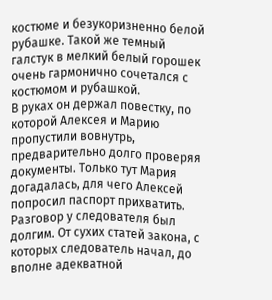костюме и безукоризненно белой рубашке. Такой же темный галстук в мелкий белый горошек очень гармонично сочетался с костюмом и рубашкой.
В руках он держал повестку, по которой Алексея и Марию пропустили вовнутрь, предварительно долго проверяя документы. Только тут Мария догадалась, для чего Алексей попросил паспорт прихватить.
Разговор у следователя был долгим. От сухих статей закона, с которых следователь начал, до вполне адекватной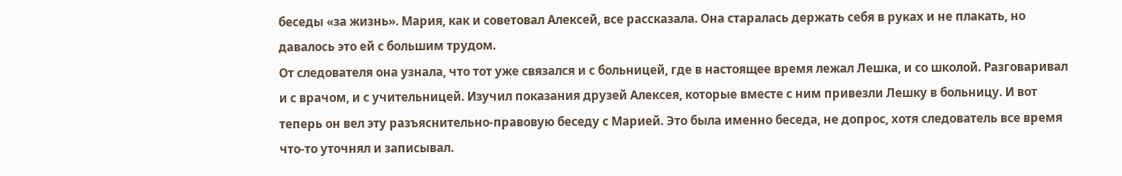беседы «за жизнь». Мария, как и советовал Алексей, все рассказала. Она старалась держать себя в руках и не плакать, но давалось это ей с большим трудом.
От следователя она узнала, что тот уже связался и с больницей, где в настоящее время лежал Лешка, и со школой. Разговаривал и с врачом, и с учительницей. Изучил показания друзей Алексея, которые вместе с ним привезли Лешку в больницу. И вот теперь он вел эту разъяснительно-правовую беседу с Марией. Это была именно беседа, не допрос, хотя следователь все время что-то уточнял и записывал.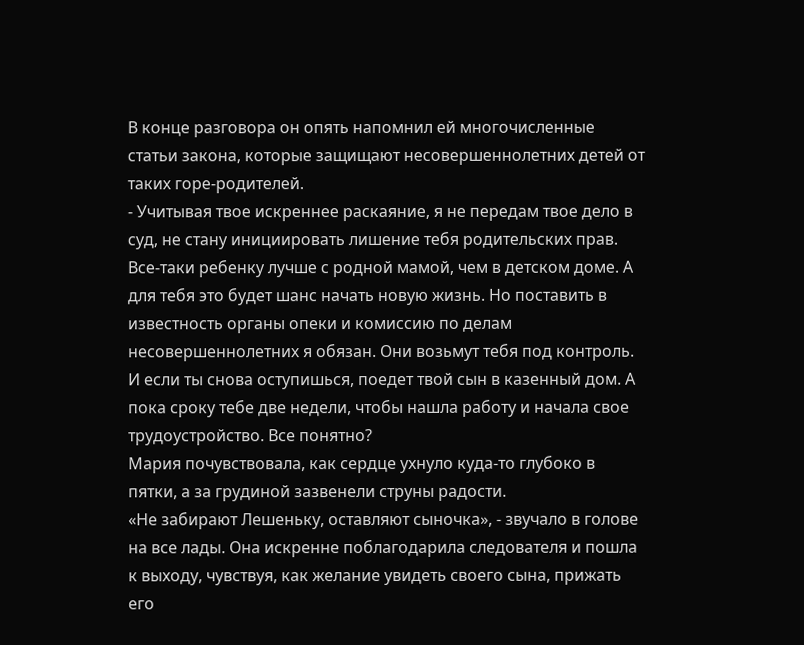В конце разговора он опять напомнил ей многочисленные статьи закона, которые защищают несовершеннолетних детей от таких горе-родителей.
- Учитывая твое искреннее раскаяние, я не передам твое дело в суд, не стану инициировать лишение тебя родительских прав. Все-таки ребенку лучше с родной мамой, чем в детском доме. А для тебя это будет шанс начать новую жизнь. Но поставить в известность органы опеки и комиссию по делам несовершеннолетних я обязан. Они возьмут тебя под контроль. И если ты снова оступишься, поедет твой сын в казенный дом. А пока сроку тебе две недели, чтобы нашла работу и начала свое трудоустройство. Все понятно?
Мария почувствовала, как сердце ухнуло куда-то глубоко в пятки, а за грудиной зазвенели струны радости.
«Не забирают Лешеньку, оставляют сыночка», - звучало в голове на все лады. Она искренне поблагодарила следователя и пошла к выходу, чувствуя, как желание увидеть своего сына, прижать его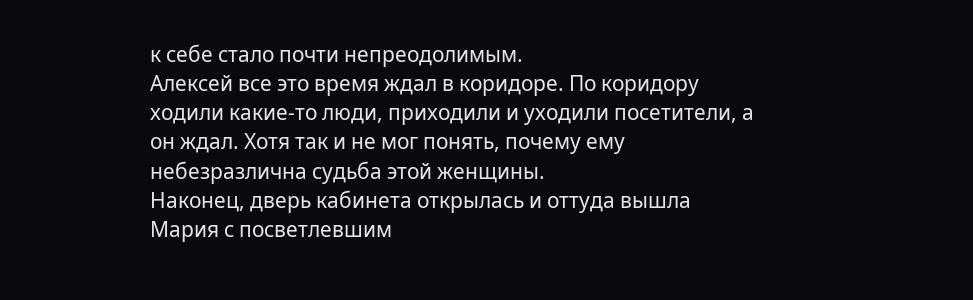к себе стало почти непреодолимым.
Алексей все это время ждал в коридоре. По коридору ходили какие-то люди, приходили и уходили посетители, а он ждал. Хотя так и не мог понять, почему ему небезразлична судьба этой женщины.
Наконец, дверь кабинета открылась и оттуда вышла Мария с посветлевшим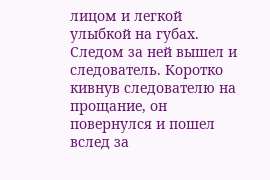лицом и легкой улыбкой на губах. Следом за ней вышел и следователь. Коротко кивнув следователю на прощание, он повернулся и пошел вслед за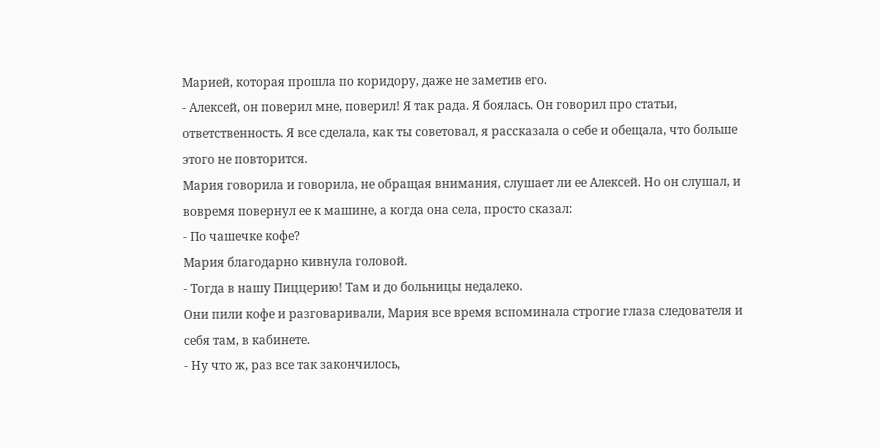Марией, которая прошла по коридору, даже не заметив его.
- Алексей, он поверил мне, поверил! Я так рада. Я боялась. Он говорил про статьи, ответственность. Я все сделала, как ты советовал, я рассказала о себе и обещала, что больше этого не повторится.
Мария говорила и говорила, не обращая внимания, слушает ли ее Алексей. Но он слушал, и вовремя повернул ее к машине, а когда она села, просто сказал:
- По чашечке кофе?
Мария благодарно кивнула головой.
- Тогда в нашу Пиццерию! Там и до больницы недалеко.
Они пили кофе и разговаривали, Мария все время вспоминала строгие глаза следователя и себя там, в кабинете.
- Ну что ж, раз все так закончилось,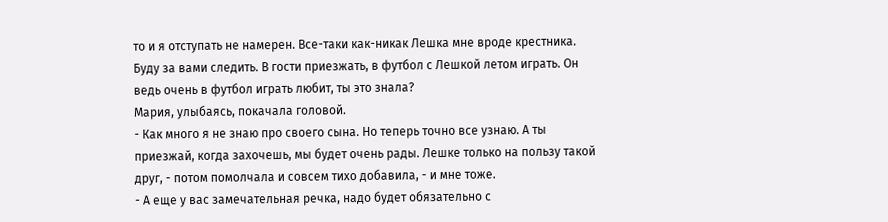то и я отступать не намерен. Все-таки как-никак Лешка мне вроде крестника. Буду за вами следить. В гости приезжать, в футбол с Лешкой летом играть. Он ведь очень в футбол играть любит, ты это знала?
Мария, улыбаясь, покачала головой.
- Как много я не знаю про своего сына. Но теперь точно все узнаю. А ты приезжай, когда захочешь, мы будет очень рады. Лешке только на пользу такой друг, - потом помолчала и совсем тихо добавила, - и мне тоже.
- А еще у вас замечательная речка, надо будет обязательно с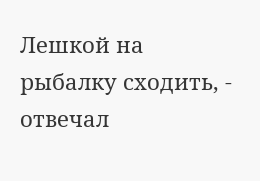Лешкой на рыбалку сходить, - отвечал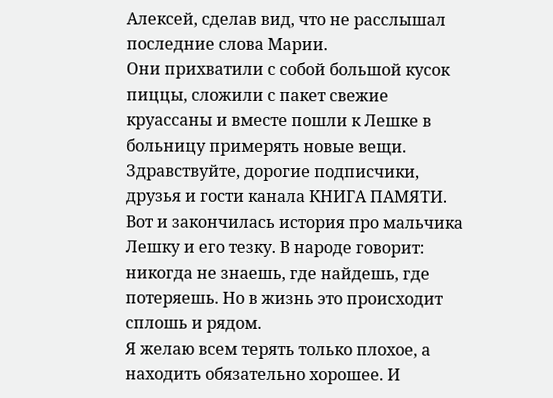Алексей, сделав вид, что не расслышал последние слова Марии.
Они прихватили с собой большой кусок пиццы, сложили с пакет свежие круассаны и вместе пошли к Лешке в больницу примерять новые вещи.
Здравствуйте, дорогие подписчики, друзья и гости канала КНИГА ПАМЯТИ.
Вот и закончилась история про мальчика Лешку и его тезку. В народе говорит: никогда не знаешь, где найдешь, где потеряешь. Но в жизнь это происходит сплошь и рядом.
Я желаю всем терять только плохое, а находить обязательно хорошее. И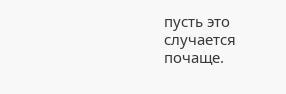пусть это случается почаще.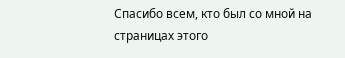Спасибо всем, кто был со мной на страницах этого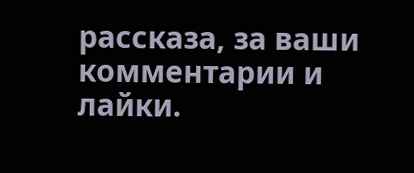рассказа, за ваши комментарии и лайки.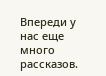Впереди у нас еще много рассказов.